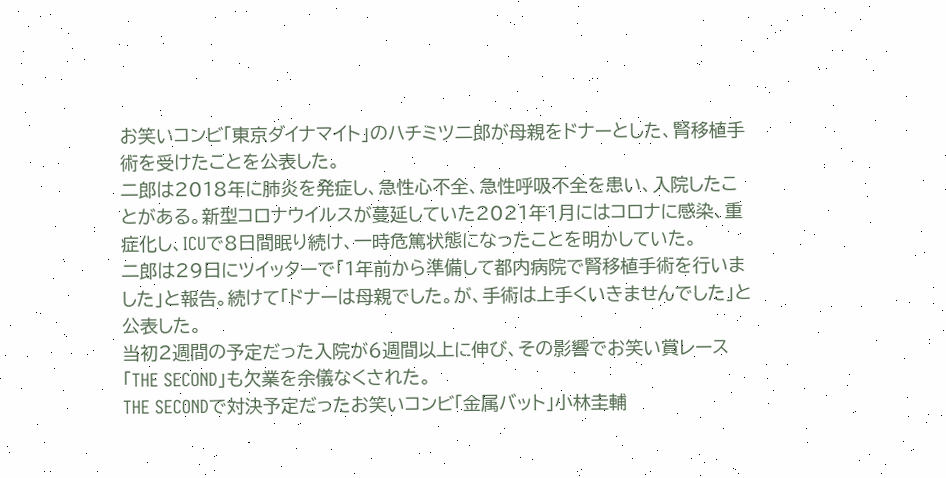お笑いコンビ「東京ダイナマイト」のハチミツ二郎が母親をドナーとした、腎移植手術を受けたことを公表した。
二郎は2018年に肺炎を発症し、急性心不全、急性呼吸不全を患い、入院したことがある。新型コロナウイルスが蔓延していた2021年1月にはコロナに感染、重症化し、ICUで8日間眠り続け、一時危篤状態になったことを明かしていた。
二郎は29日にツイッターで「1年前から準備して都内病院で腎移植手術を行いました」と報告。続けて「ドナーは母親でした。が、手術は上手くいきませんでした」と公表した。
当初2週間の予定だった入院が6週間以上に伸び、その影響でお笑い賞レース「THE SECOND」も欠業を余儀なくされた。
THE SECONDで対決予定だったお笑いコンビ「金属バット」小林圭輔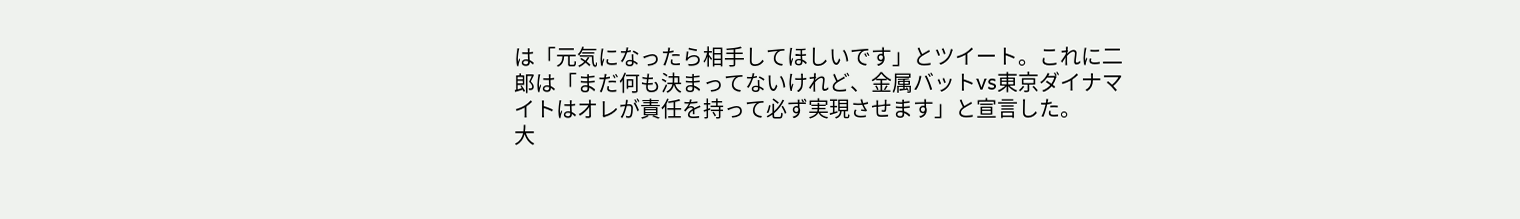は「元気になったら相手してほしいです」とツイート。これに二郎は「まだ何も決まってないけれど、金属バットvs東京ダイナマイトはオレが責任を持って必ず実現させます」と宣言した。
大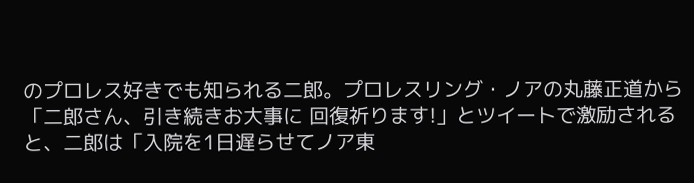のプロレス好きでも知られる二郎。プロレスリング・ノアの丸藤正道から「二郎さん、引き続きお大事に 回復祈ります!」とツイートで激励されると、二郎は「入院を1日遅らせてノア東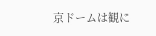京ドームは観に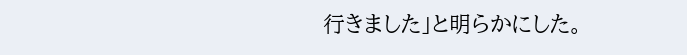行きました」と明らかにした。